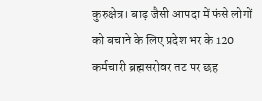कुरुक्षेत्र। बाढ़ जैसी आपदा में फंसे लोगों को बचाने के लिए प्रदेश भर के 120 कर्मचारी ब्रह्मसरोवर तट पर छह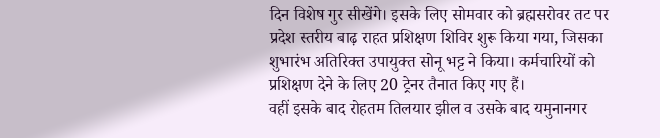दिन विशेष गुर सीखेंगे। इसके लिए सोमवार को ब्रह्मसरोवर तट पर प्रदेश स्तरीय बाढ़ राहत प्रशिक्षण शिविर शुरू किया गया, जिसका शुभारंभ अतिरिक्त उपायुक्त सोनू भट्ट ने किया। कर्मचारियों को प्रशिक्षण देने के लिए 20 ट्रेनर तैनात किए गए हैं।
वहीं इसके बाद रोहतम तिलयार झील व उसके बाद यमुनानगर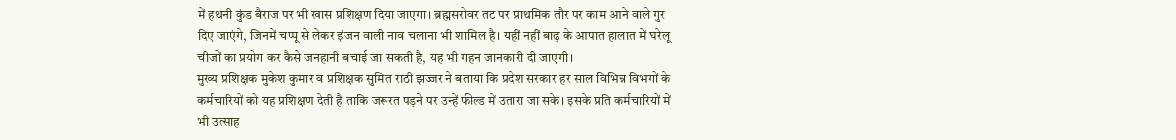में हथनी कुंड बैराज पर भी खास प्रशिक्षण दिया जाएगा। ब्रह्मसरोवर तट पर प्राथमिक तौर पर काम आने वाले गुर दिए जाएंगे, जिनमें चप्पू से लेकर इंजन वाली नाव चलाना भी शामिल है। यहीं नहीं बाढ़ के आपात हालात में घरेलू चीजों का प्रयोग कर कैसे जनहानी बचाई जा सकती है, यह भी गहन जानकारी दी जाएगी।
मुख्य प्रशिक्षक मुकेश कुमार व प्रशिक्षक सुमित राठी झज्जर ने बताया कि प्रदेश सरकार हर साल विभिन्न विभगों के कर्मचारियों को यह प्रशिक्षण देती है ताकि जरूरत पड़ने पर उन्हें फील्ड में उतारा जा सके। इसके प्रति कर्मचारियों में भी उत्साह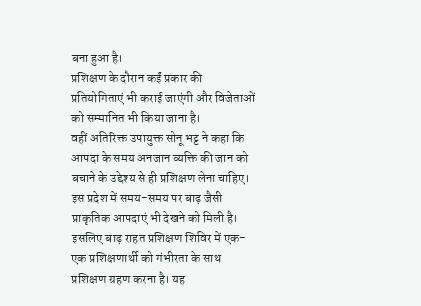बना हुआ है।
प्रशिक्षण के दौरान कईं प्रकार की प्रतियोगिताएं भी कराई जाएंगी और विजेताओं को सम्मानित भी किया जाना है।
वहीं अतिरिक्त उपायुक्त सोनू भट्ट ने कहा कि आपदा के समय अनजान व्यक्ति की जान को बचाने के उद्देश्य से ही प्रशिक्षण लेना चाहिए। इस प्रदेश में समय-समय पर बाढ़ जैसी प्राकृतिक आपदाएं भी देखने को मिली है। इसलिए बाढ़ राहत प्रशिक्षण शिविर में एक-एक प्रशिक्षणार्थी को गंभीरता के साथ प्रशिक्षण ग्रहण करना है। यह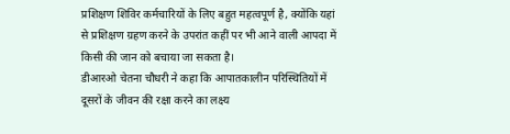प्रशिक्षण शिविर कर्मचारियों के लिए बहुत महत्वपूर्ण है, क्योंकि यहां से प्रशिक्षण ग्रहण करने के उपरांत कहीं पर भी आने वाली आपदा में किसी की जान को बचाया जा सकता है।
डीआरओ चेतना चौधरी ने कहा कि आपातकालीन परिस्थितियों में दूसरों के जीवन की रक्षा करने का लक्ष्य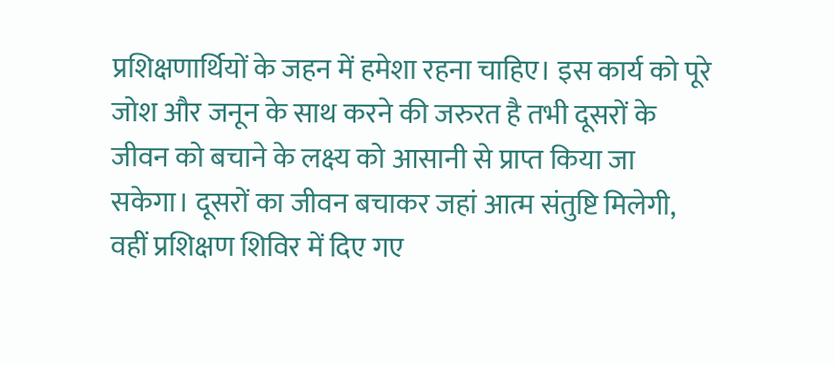प्रशिक्षणार्थियों के जहन में हमेशा रहना चाहिए। इस कार्य को पूरे जोश और जनून के साथ करने की जरुरत है तभी दूसरों के जीवन को बचाने के लक्ष्य को आसानी से प्राप्त किया जा सकेगा। दूसरों का जीवन बचाकर जहां आत्म संतुष्टि मिलेगी, वहीं प्रशिक्षण शिविर में दिए गए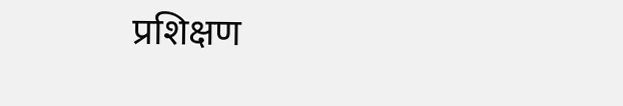प्रशिक्षण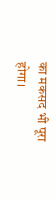का मकसद भी पूरा होगा।